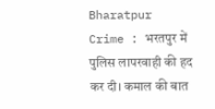Bharatpur Crime : भरतपुर में पुलिस लापरवाही की हद कर दी। कमाल की बात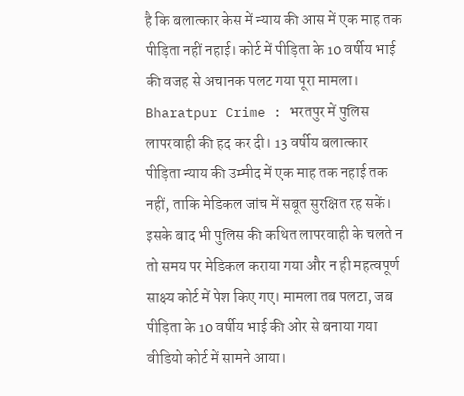है कि बलात्कार केस में न्याय की आस में एक माह तक पीड़िता नहीं नहाई। कोर्ट में पीड़िता के 10 वर्षीय भाई की वजह से अचानक पलट गया पूरा मामला।
Bharatpur Crime : भरतपुर में पुलिस लापरवाही की हद कर दी। 13 वर्षीय बलात्कार पीड़िता न्याय की उम्मीद में एक माह तक नहाई तक नहीं, ताकि मेडिकल जांच में सबूत सुरक्षित रह सकें। इसके बाद भी पुलिस की कथित लापरवाही के चलते न तो समय पर मेडिकल कराया गया और न ही महत्वपूर्ण साक्ष्य कोर्ट में पेश किए गए। मामला तब पलटा, जब पीड़िता के 10 वर्षीय भाई की ओर से बनाया गया वीडियो कोर्ट में सामने आया।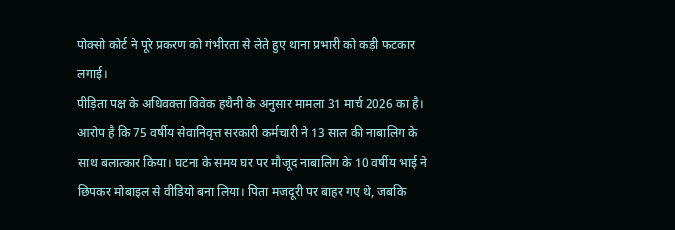पोक्सो कोर्ट ने पूरे प्रकरण को गंभीरता से लेते हुए थाना प्रभारी को कड़ी फटकार लगाई।
पीड़िता पक्ष के अधिवक्ता विवेक हथैनी के अनुसार मामला 31 मार्च 2026 का है। आरोप है कि 75 वर्षीय सेवानिवृत्त सरकारी कर्मचारी ने 13 साल की नाबालिग के साथ बलात्कार किया। घटना के समय घर पर मौजूद नाबालिग के 10 वर्षीय भाई ने छिपकर मोबाइल से वीडियो बना लिया। पिता मजदूरी पर बाहर गए थे, जबकि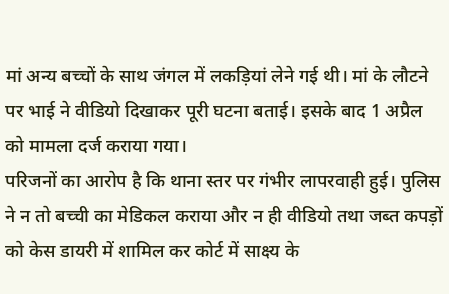मां अन्य बच्चों के साथ जंगल में लकड़ियां लेने गई थी। मां के लौटने पर भाई ने वीडियो दिखाकर पूरी घटना बताई। इसके बाद 1 अप्रैल को मामला दर्ज कराया गया।
परिजनों का आरोप है कि थाना स्तर पर गंभीर लापरवाही हुई। पुलिस ने न तो बच्ची का मेडिकल कराया और न ही वीडियो तथा जब्त कपड़ों को केस डायरी में शामिल कर कोर्ट में साक्ष्य के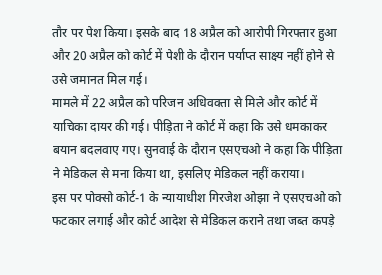तौर पर पेश किया। इसके बाद 18 अप्रैल को आरोपी गिरफ्तार हुआ और 20 अप्रैल को कोर्ट में पेशी के दौरान पर्याप्त साक्ष्य नहीं होने से उसे जमानत मिल गई।
मामले में 22 अप्रैल को परिजन अधिवक्ता से मिले और कोर्ट में याचिका दायर की गई। पीड़िता ने कोर्ट में कहा कि उसे धमकाकर बयान बदलवाए गए। सुनवाई के दौरान एसएचओ ने कहा कि पीड़िता ने मेडिकल से मना किया था, इसलिए मेडिकल नहीं कराया।
इस पर पोक्सो कोर्ट-1 के न्यायाधीश गिरजेश ओझा ने एसएचओ को फटकार लगाई और कोर्ट आदेश से मेडिकल कराने तथा जब्त कपड़े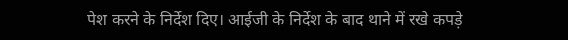पेश करने के निर्देश दिए। आईजी के निर्देश के बाद थाने में रखे कपड़े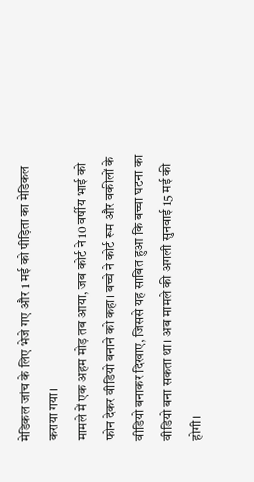मेडिकल जांच के लिए भेजे गए और 1 मई को पीड़िता का मेडिकल कराया गया।
मामले में एक अहम मोड़ तब आया, जब कोर्ट ने 10 वर्षीय भाई को फोन देकर वीडियो बनाने को कहा। बच्चे ने कोर्ट रूम और वकीलों के वीडियो बनाकर दिखाए, जिससे यह साबित हुआ कि बच्चा घटना का वीडियो बना सकता था। अब मामले की अगली सुनवाई 15 मई की होगी।